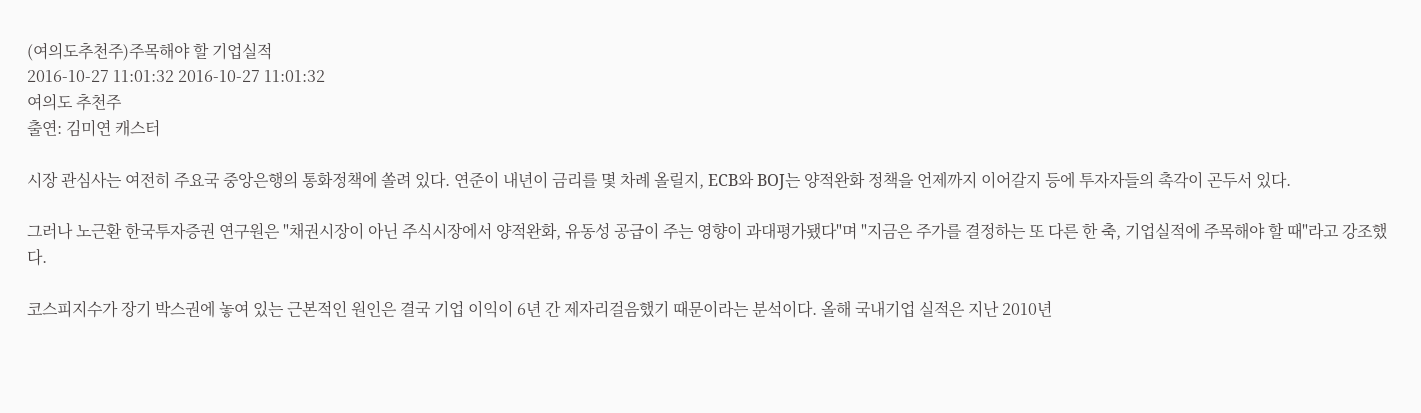(여의도추천주)주목해야 할 기업실적
2016-10-27 11:01:32 2016-10-27 11:01:32
여의도 추천주
출연: 김미연 캐스터

시장 관심사는 여전히 주요국 중앙은행의 통화정책에 쏠려 있다. 연준이 내년이 금리를 몇 차례 올릴지, ECB와 BOJ는 양적완화 정책을 언제까지 이어갈지 등에 투자자들의 촉각이 곤두서 있다.

그러나 노근환 한국투자증권 연구원은 "채권시장이 아닌 주식시장에서 양적완화, 유동성 공급이 주는 영향이 과대평가됐다"며 "지금은 주가를 결정하는 또 다른 한 축, 기업실적에 주목해야 할 때"라고 강조했다.

코스피지수가 장기 박스권에 놓여 있는 근본적인 원인은 결국 기업 이익이 6년 간 제자리걸음했기 때문이라는 분석이다. 올해 국내기업 실적은 지난 2010년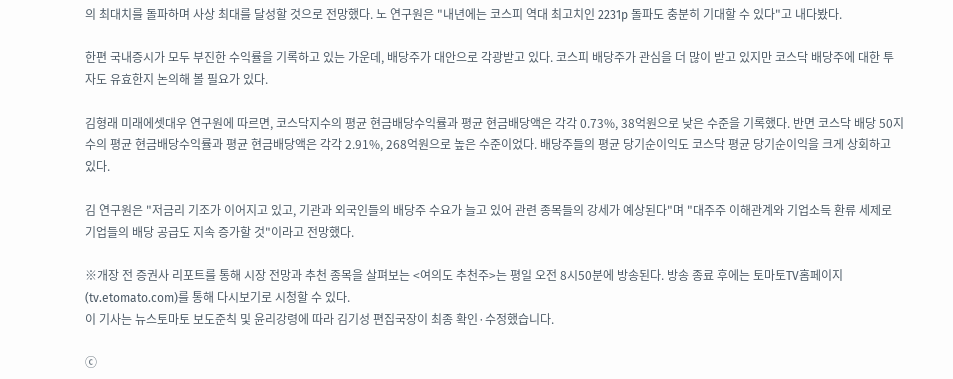의 최대치를 돌파하며 사상 최대를 달성할 것으로 전망했다. 노 연구원은 "내년에는 코스피 역대 최고치인 2231p 돌파도 충분히 기대할 수 있다"고 내다봤다.

한편 국내증시가 모두 부진한 수익률을 기록하고 있는 가운데, 배당주가 대안으로 각광받고 있다. 코스피 배당주가 관심을 더 많이 받고 있지만 코스닥 배당주에 대한 투자도 유효한지 논의해 볼 필요가 있다.

김형래 미래에셋대우 연구원에 따르면, 코스닥지수의 평균 현금배당수익률과 평균 현금배당액은 각각 0.73%, 38억원으로 낮은 수준을 기록했다. 반면 코스닥 배당 50지수의 평균 현금배당수익률과 평균 현금배당액은 각각 2.91%, 268억원으로 높은 수준이었다. 배당주들의 평균 당기순이익도 코스닥 평균 당기순이익을 크게 상회하고 있다.

김 연구원은 "저금리 기조가 이어지고 있고, 기관과 외국인들의 배당주 수요가 늘고 있어 관련 종목들의 강세가 예상된다"며 "대주주 이해관계와 기업소득 환류 세제로 기업들의 배당 공급도 지속 증가할 것"이라고 전망했다.

※개장 전 증권사 리포트를 통해 시장 전망과 추천 종목을 살펴보는 <여의도 추천주>는 평일 오전 8시50분에 방송된다. 방송 종료 후에는 토마토TV홈페이지(tv.etomato.com)를 통해 다시보기로 시청할 수 있다.
이 기사는 뉴스토마토 보도준칙 및 윤리강령에 따라 김기성 편집국장이 최종 확인·수정했습니다.

ⓒ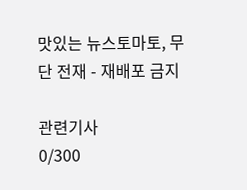맛있는 뉴스토마토, 무단 전재 - 재배포 금지

관련기사
0/300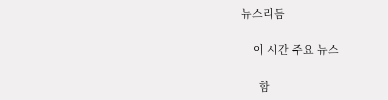뉴스리듬

    이 시간 주요 뉴스

      함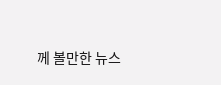께 볼만한 뉴스